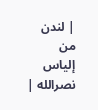| لندن من إلياس نصرالله |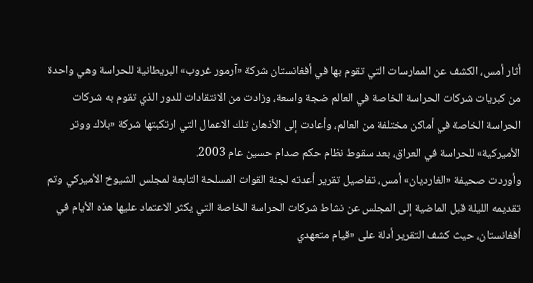أثار أمس، الكشف عن الممارسات التي تقوم بها في أفغانستان شركة «آرمور غروب» البريطانية للحراسة وهي واحدة من كبريات شركات الحراسة الخاصة في العالم ضجة واسعة، وزادت من الانتقادات للدور الذي تقوم به شركات الحراسة الخاصة في أماكن مختلفة من العالم، وأعادت إلى الأذهان تلك الاعمال التي ارتكبتها شركة «بلاك ووتر الأميركية» للحراسة في العراق، بعد سقوط نظام حكم صدام حسين عام 2003.
وأوردت صحيفة «الغارديان» أمس، تفاصيل تقرير أعدته لجنة القوات المسلحة التابعة لمجلس الشيوخ الأميركي وتم تقديمه الليلة قبل الماضية إلى المجلس عن نشاط شركات الحراسة الخاصة التي يكثر الاعتماد عليها هذه الأيام في أفغانستان، حيث كشف التقرير أدلة على «قيام متعهدي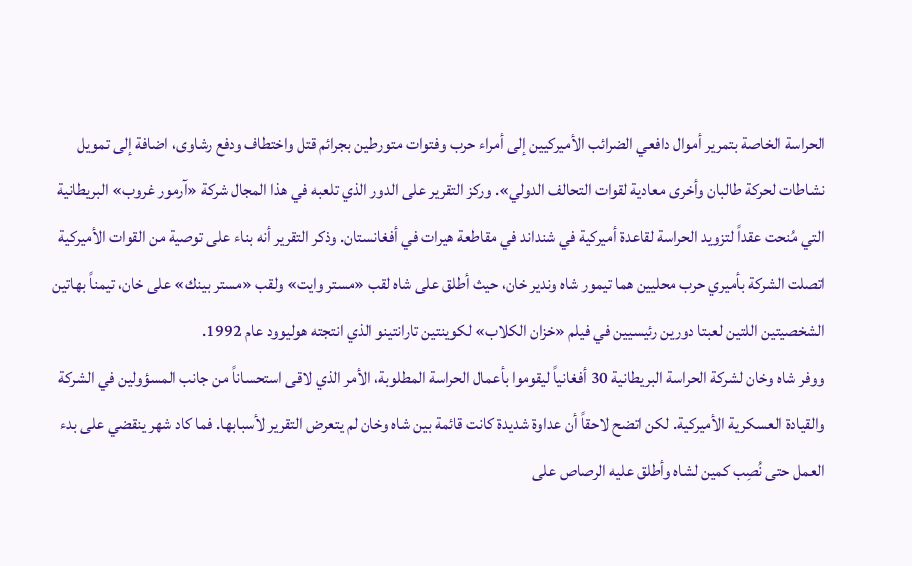الحراسة الخاصة بتمرير أموال دافعي الضرائب الأميركيين إلى أمراء حرب وفتوات متورطين بجرائم قتل واختطاف ودفع رشاوى، اضافة إلى تمويل نشاطات لحركة طالبان وأخرى معادية لقوات التحالف الدولي». وركز التقرير على الدور الذي تلعبه في هذا المجال شركة «آرمور غروب» البريطانية التي مُنحت عقداً لتزويد الحراسة لقاعدة أميركية في شنداند في مقاطعة هيرات في أفغانستان. وذكر التقرير أنه بناء على توصية من القوات الأميركية اتصلت الشركة بأميري حرب محليين هما تيمور شاه وندير خان، حيث أطلق على شاه لقب «مستر وايت» ولقب «مستر بينك» على خان، تيمناً بهاتين الشخصيتين اللتين لعبتا دورين رئيسيين في فيلم «خزان الكلاب» لكوينتين تارانتينو الذي انتجته هوليوود عام 1992.
ووفر شاه وخان لشركة الحراسة البريطانية 30 أفغانياً ليقوموا بأعمال الحراسة المطلوبة، الأمر الذي لاقى استحساناً من جانب المسؤولين في الشركة والقيادة العسكرية الأميركية. لكن اتضح لاحقاً أن عداوة شديدة كانت قائمة بين شاه وخان لم يتعرض التقرير لأسبابها. فما كاد شهر ينقضي على بدء العمل حتى نُصِب كمين لشاه وأطلق عليه الرصاص على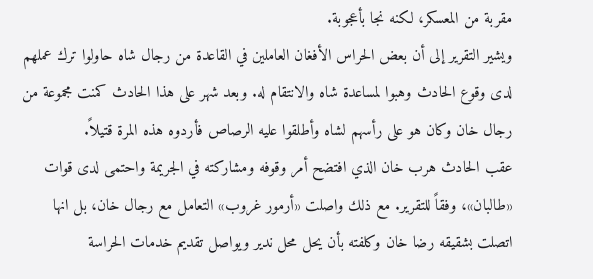مقربة من المعسكر، لكنه نجا بأعجوبة.
ويشير التقرير إلى أن بعض الحراس الأفغان العاملين في القاعدة من رجال شاه حاولوا ترك عملهم لدى وقوع الحادث وهبوا لمساعدة شاه والانتقام له. وبعد شهر على هذا الحادث كمنت مجموعة من رجال خان وكان هو على رأسهم لشاه وأطلقوا عليه الرصاص فأردوه هذه المرة قتيلاً.
عقب الحادث هرب خان الذي افتضح أمر وقوفه ومشاركته في الجريمة واحتمى لدى قوات «طالبان»، وفقاً للتقرير. مع ذلك واصلت «أرمور غروب» التعامل مع رجال خان، بل انها اتصلت بشقيقه رضا خان وكلفته بأن يحل محل ندير ويواصل تقديم خدمات الحراسة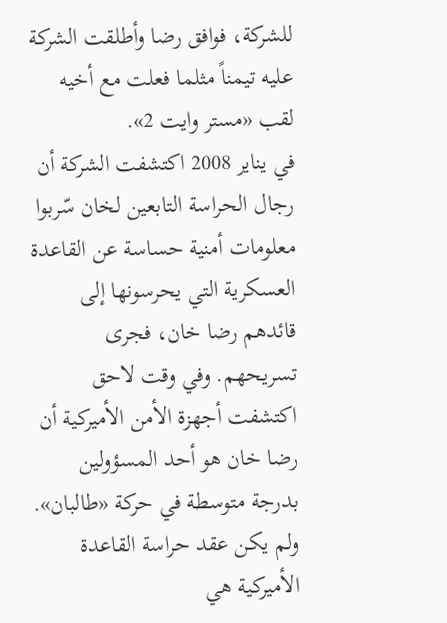للشركة، فوافق رضا وأطلقت الشركة عليه تيمناً مثلما فعلت مع أخيه لقب «مستر وايت 2».
في يناير 2008 اكتشفت الشركة أن رجال الحراسة التابعين لخان سّربوا معلومات أمنية حساسة عن القاعدة العسكرية التي يحرسونها إلى قائدهم رضا خان، فجرى تسريحهم. وفي وقت لاحق اكتشفت أجهزة الأمن الأميركية أن رضا خان هو أحد المسؤولين بدرجة متوسطة في حركة «طالبان».
ولم يكن عقد حراسة القاعدة الأميركية هي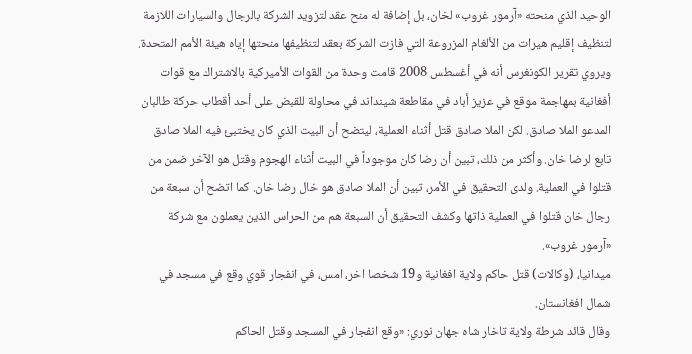الوحيد الذي منحته «آرمور غروب» لخان، بل إضافة له منح عقد لتزويد الشركة بالرجال والسيارات اللازمة لتنظيف إقليم هيرات من الألغام المزروعة التي فازت الشركة بعقد لتنظيفها منحتها إياه هيئة الأمم المتحدة.
ويروي تقرير الكونغرس أنه في أغسطس 2008 قامت وحدة من القوات الأميركية بالاشتراك مع قوات أفغانية بمهاجمة موقع في عزيز أباد في مقاطعة شينداند في محاولة للقبض على أحد أقطاب حركة طالبان المدعو الملا صادق. لكن الملا صادق قتل أثناء العملية، ليتضح أن البيت الذي كان يختبئ فيه الملا صادق تابع لرضا خان. وأكثر من ذلك، تبين أن رضا كان موجوداً في البيت أثناء الهجوم وقتل هو الآخر ضمن من قتلوا في العملية. ولدى التحقيق في الأمر، تبين أن الملا صادق هو خال رضا خان. كما اتضح أن سبعة من رجال خان قتلوا في العملية ذاتها وكشف التحقيق أن السبعة هم من الحراس الذين يعملون مع شركة «آرمور غروب».
ميدانيا، (وكالات) قتل حاكم ولاية افغانية و19 شخصا اخر، امس، في انفجار قوي وقع في مسجد في شمال افغانستان.
وقال قائد شرطة ولاية تاخار شاه جهان نوري: «وقع انفجار في المسجد وقتل الحاكم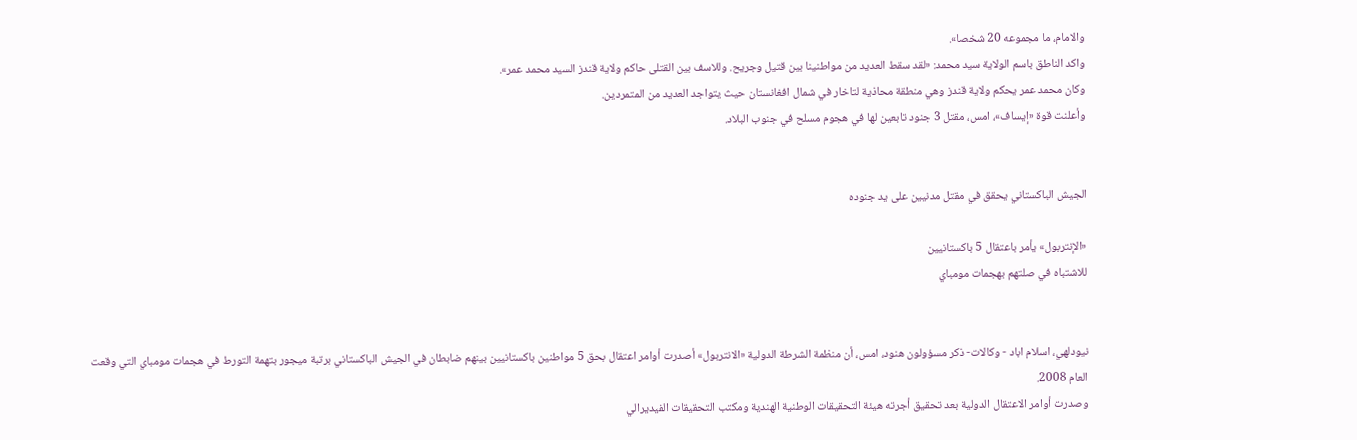والامام، ما مجموعه 20 شخصا».
واكد الناطق باسم الولاية سيد محمد: «لقد سقط العديد من مواطنينا بين قتيل وجريح. وللاسف بين القتلى حاكم ولاية قندز السيد محمد عمر».
وكان محمد عمر يحكم ولاية قندز وهي منطقة محاذية لتاخار في شمال افغانستان حيث يتواجد العديد من المتمردين.
وأعلنت قوة «إيساف»، امس، مقتل 3 جنود تابعين لها في هجوم مسلح في جنوب البلاد.


الجيش الباكستاني يحقق في مقتل مدنيين على يد جنوده

«الإنتربول» يأمر باعتقال 5 باكستانيين
للاشتباه في صلتهم بهجمات مومباي


نيودلهي، اسلام اباد - وكالات- ذكر مسؤولون هنود، امس، أن منظمة الشرطة الدولية «الانتربول» أصدرت أوامر اعتقال بحق 5 مواطنين باكستانيين بينهم ضابطان في الجيش الباكستاني برتبة ميجور بتهمة التورط في هجمات مومباي التي وقعت العام 2008.
وصدرت أوامر الاعتقال الدولية بعد تحقيق أجرته هيئة التحقيقات الوطنية الهندية ومكتب التحقيقات الفيديرالي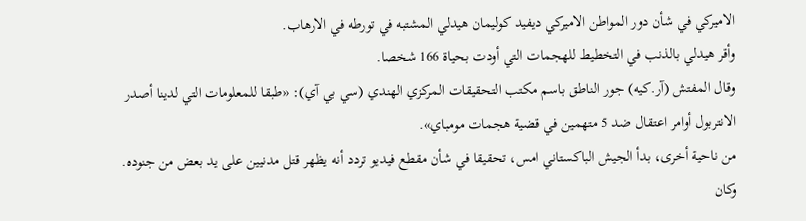الاميركي في شأن دور المواطن الاميركي ديفيد كوليمان هيدلي المشتبه في تورطه في الارهاب.
وأقر هيدلي بالذنب في التخطيط للهجمات التي أودت بحياة 166 شخصا.
وقال المفتش (آر.كيه) جور الناطق باسم مكتب التحقيقات المركزي الهندي (سي بي آي): «طبقا للمعلومات التي لدينا أصدر الانتربول أوامر اعتقال ضد 5 متهمين في قضية هجمات مومباي».
من ناحية أخرى، بدأ الجيش الباكستاني امس، تحقيقا في شأن مقطع فيديو تردد أنه يظهر قتل مدنيين على يد بعض من جنوده.
وكان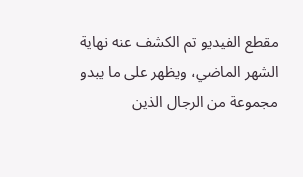مقطع الفيديو تم الكشف عنه نهاية الشهر الماضي، ويظهر على ما يبدو مجموعة من الرجال الذين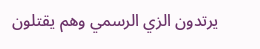يرتدون الزي الرسمي وهم يقتلون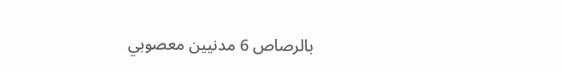بالرصاص 6 مدنيين معصوبي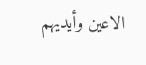الاعين وأيديهم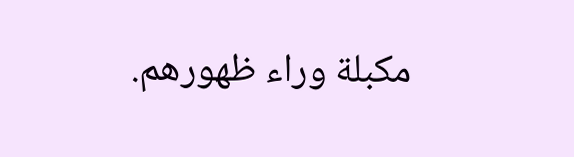مكبلة وراء ظهورهم.